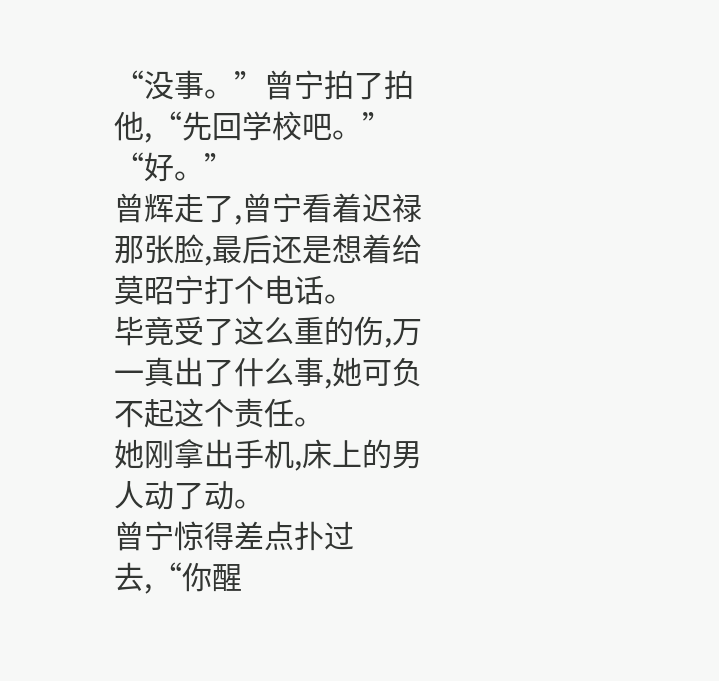“没事。”曾宁拍了拍他,“先回学校吧。”
“好。”
曾辉走了,曾宁看着迟禄那张脸,最后还是想着给莫昭宁打个电话。
毕竟受了这么重的伤,万一真出了什么事,她可负不起这个责任。
她刚拿出手机,床上的男人动了动。
曾宁惊得差点扑过去,“你醒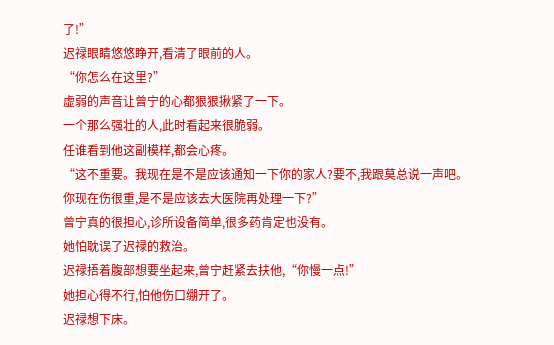了!”
迟禄眼睛悠悠睁开,看清了眼前的人。
“你怎么在这里?”
虚弱的声音让曾宁的心都狠狠揪紧了一下。
一个那么强壮的人,此时看起来很脆弱。
任谁看到他这副模样,都会心疼。
“这不重要。我现在是不是应该通知一下你的家人?要不,我跟莫总说一声吧。你现在伤很重,是不是应该去大医院再处理一下?”
曾宁真的很担心,诊所设备简单,很多药肯定也没有。
她怕耽误了迟禄的救治。
迟禄捂着腹部想要坐起来,曾宁赶紧去扶他,“你慢一点!”
她担心得不行,怕他伤口绷开了。
迟禄想下床。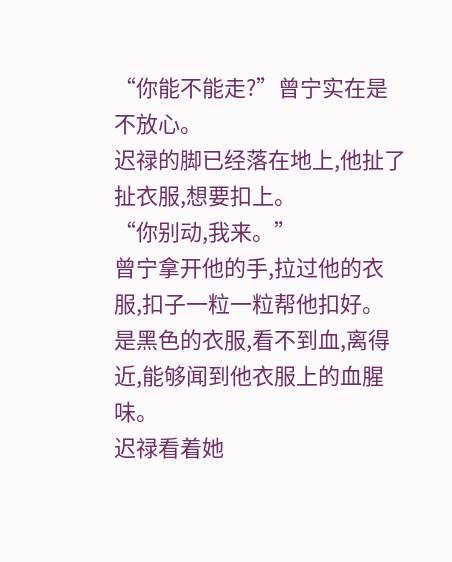“你能不能走?”曾宁实在是不放心。
迟禄的脚已经落在地上,他扯了扯衣服,想要扣上。
“你别动,我来。”
曾宁拿开他的手,拉过他的衣服,扣子一粒一粒帮他扣好。
是黑色的衣服,看不到血,离得近,能够闻到他衣服上的血腥味。
迟禄看着她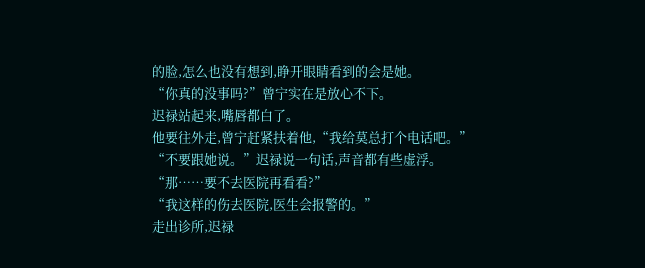的脸,怎么也没有想到,睁开眼睛看到的会是她。
“你真的没事吗?”曾宁实在是放心不下。
迟禄站起来,嘴唇都白了。
他要往外走,曾宁赶紧扶着他,“我给莫总打个电话吧。”
“不要跟她说。”迟禄说一句话,声音都有些虚浮。
“那……要不去医院再看看?”
“我这样的伤去医院,医生会报警的。”
走出诊所,迟禄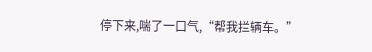停下来,喘了一口气,“帮我拦辆车。”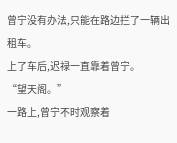曾宁没有办法,只能在路边拦了一辆出租车。
上了车后,迟禄一直靠着曾宁。
“望天阁。”
一路上,曾宁不时观察着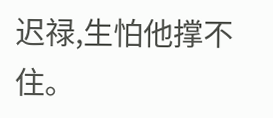迟禄,生怕他撑不住。